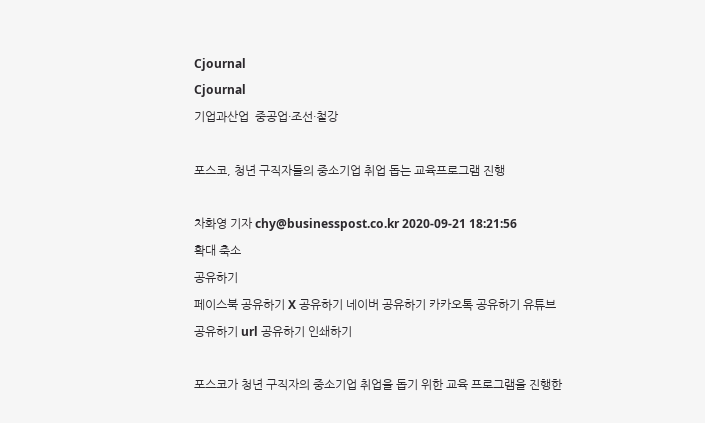Cjournal
Cjournal
기업과산업  중공업·조선·철강

포스코, 청년 구직자들의 중소기업 취업 돕는 교육프로그램 진행

차화영 기자 chy@businesspost.co.kr 2020-09-21 18:21:56
확대 축소
공유하기
페이스북 공유하기 X 공유하기 네이버 공유하기 카카오톡 공유하기 유튜브 공유하기 url 공유하기 인쇄하기

포스코가 청년 구직자의 중소기업 취업을 돕기 위한 교육 프로그램을 진행한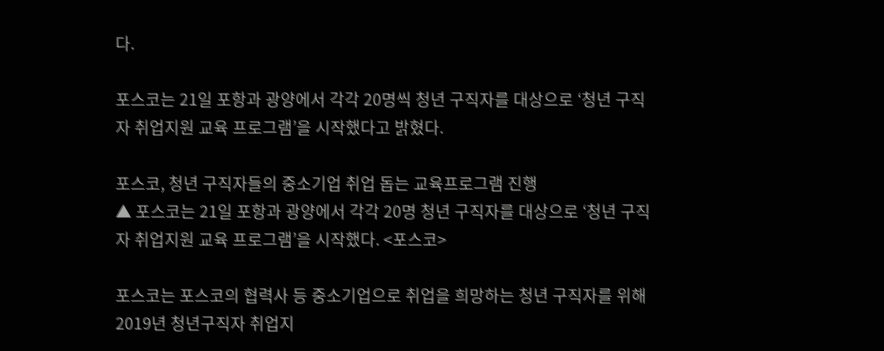다.

포스코는 21일 포항과 광양에서 각각 20명씩 청년 구직자를 대상으로 ‘청년 구직자 취업지원 교육 프로그램’을 시작했다고 밝혔다.

포스코, 청년 구직자들의 중소기업 취업 돕는 교육프로그램 진행
▲ 포스코는 21일 포항과 광양에서 각각 20명 청년 구직자를 대상으로 ‘청년 구직자 취업지원 교육 프로그램’을 시작했다. <포스코>

포스코는 포스코의 협력사 등 중소기업으로 취업을 희망하는 청년 구직자를 위해 2019년 청년구직자 취업지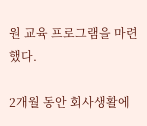원 교육 프로그램을 마련했다.

2개월 동안 회사생활에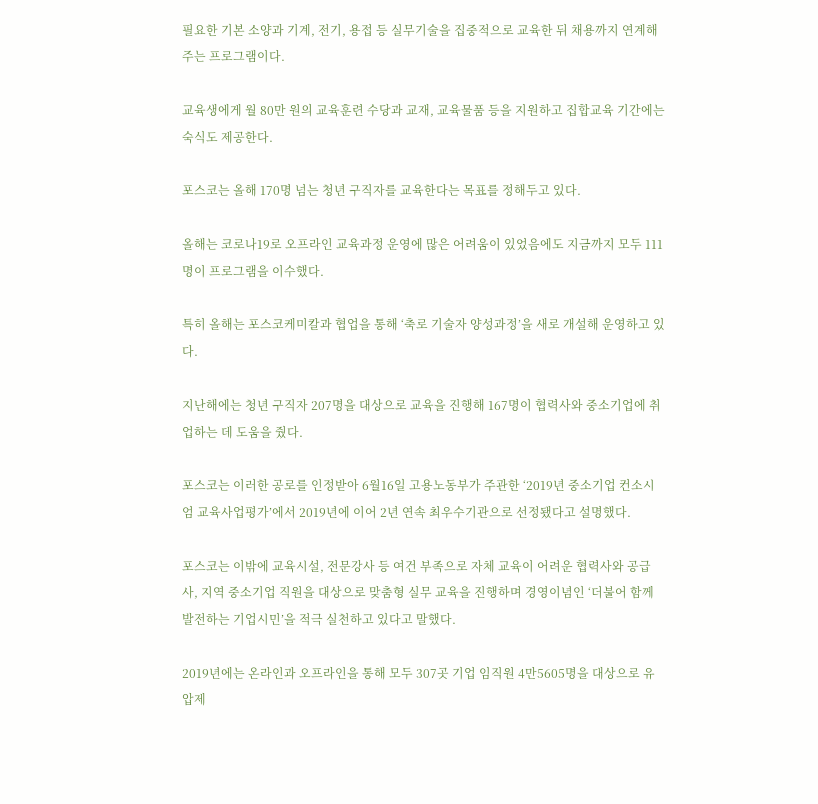필요한 기본 소양과 기계, 전기, 용접 등 실무기술을 집중적으로 교육한 뒤 채용까지 연계해 주는 프로그램이다.

교육생에게 월 80만 원의 교육훈련 수당과 교재, 교육물품 등을 지원하고 집합교육 기간에는 숙식도 제공한다.

포스코는 올해 170명 넘는 청년 구직자를 교육한다는 목표를 정해두고 있다.

올해는 코로나19로 오프라인 교육과정 운영에 많은 어려움이 있었음에도 지금까지 모두 111명이 프로그램을 이수했다.

특히 올해는 포스코케미칼과 협업을 통해 ‘축로 기술자 양성과정’을 새로 개설해 운영하고 있다.

지난해에는 청년 구직자 207명을 대상으로 교육을 진행해 167명이 협력사와 중소기업에 취업하는 데 도움을 줬다.

포스코는 이러한 공로를 인정받아 6월16일 고용노동부가 주관한 ‘2019년 중소기업 컨소시엄 교육사업평가’에서 2019년에 이어 2년 연속 최우수기관으로 선정됐다고 설명했다.

포스코는 이밖에 교육시설, 전문강사 등 여건 부족으로 자체 교육이 어려운 협력사와 공급사, 지역 중소기업 직원을 대상으로 맞춤형 실무 교육을 진행하며 경영이념인 ‘더불어 함께 발전하는 기업시민’을 적극 실천하고 있다고 말했다.

2019년에는 온라인과 오프라인을 통해 모두 307곳 기업 임직원 4만5605명을 대상으로 유압제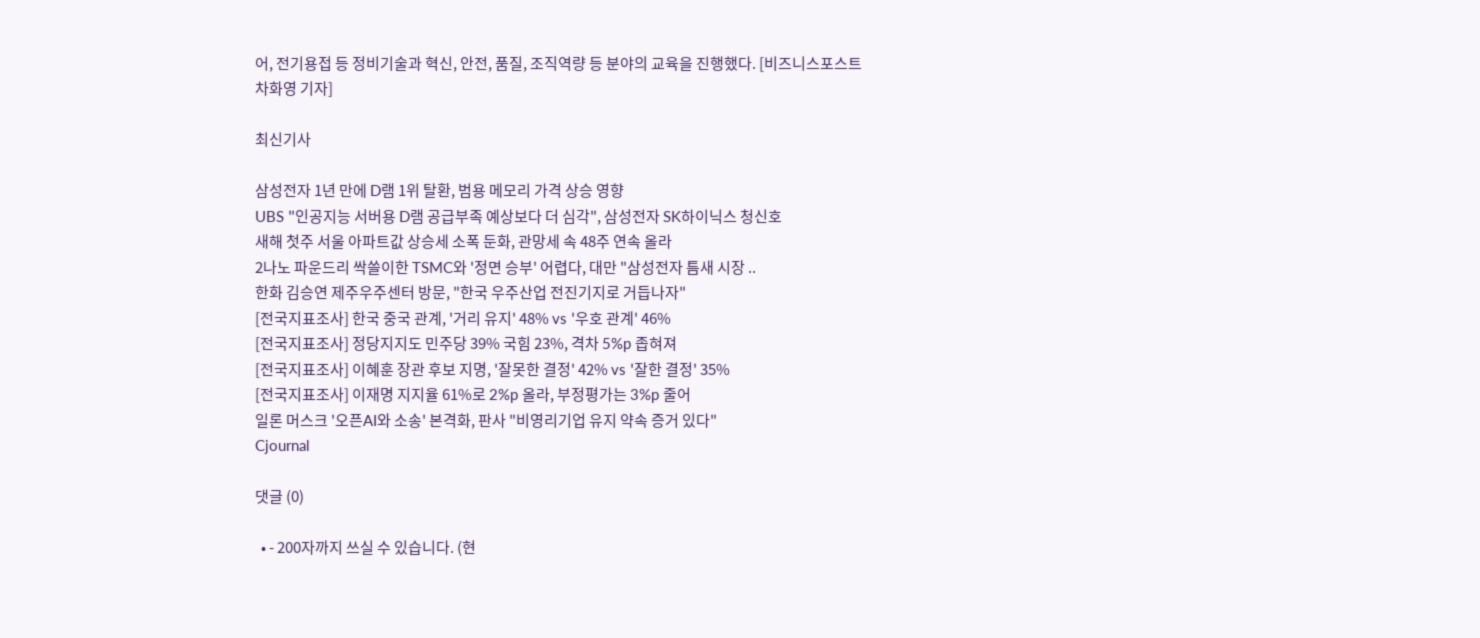어, 전기용접 등 정비기술과 혁신, 안전, 품질, 조직역량 등 분야의 교육을 진행했다. [비즈니스포스트 차화영 기자]

최신기사

삼성전자 1년 만에 D램 1위 탈환, 범용 메모리 가격 상승 영향
UBS "인공지능 서버용 D램 공급부족 예상보다 더 심각", 삼성전자 SK하이닉스 청신호
새해 첫주 서울 아파트값 상승세 소폭 둔화, 관망세 속 48주 연속 올라
2나노 파운드리 싹쓸이한 TSMC와 '정면 승부' 어렵다, 대만 "삼성전자 틈새 시장 ..
한화 김승연 제주우주센터 방문, "한국 우주산업 전진기지로 거듭나자"
[전국지표조사] 한국 중국 관계, '거리 유지' 48% vs '우호 관계' 46%
[전국지표조사] 정당지지도 민주당 39% 국힘 23%, 격차 5%p 좁혀져
[전국지표조사] 이혜훈 장관 후보 지명, '잘못한 결정' 42% vs '잘한 결정' 35%
[전국지표조사] 이재명 지지율 61%로 2%p 올라, 부정평가는 3%p 줄어
일론 머스크 '오픈AI와 소송' 본격화, 판사 "비영리기업 유지 약속 증거 있다"
Cjournal

댓글 (0)

  • - 200자까지 쓰실 수 있습니다. (현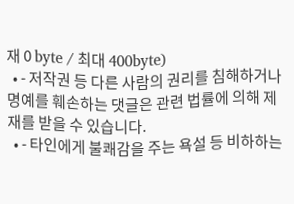재 0 byte / 최대 400byte)
  • - 저작권 등 다른 사람의 권리를 침해하거나 명예를 훼손하는 댓글은 관련 법률에 의해 제재를 받을 수 있습니다.
  • - 타인에게 불쾌감을 주는 욕설 등 비하하는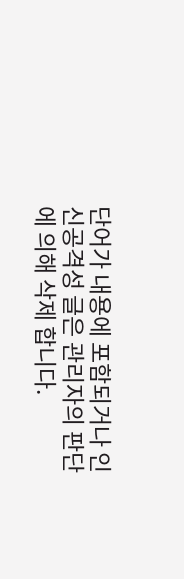단어가 내용에 포함되거나 인신공격성 글은 관리자의 판단에 의해 삭제 합니다.